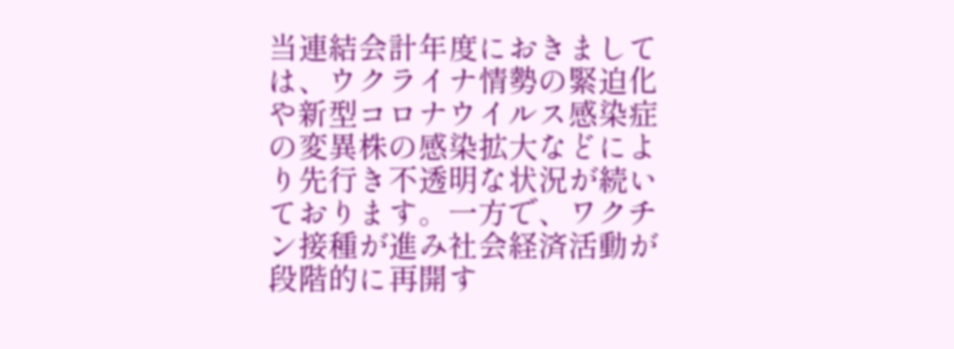当連結会計年度におきましては、ウクライナ情勢の緊迫化や新型コロナウイルス感染症の変異株の感染拡大などにより先行き不透明な状況が続いております。一方で、ワクチン接種が進み社会経済活動が段階的に再開す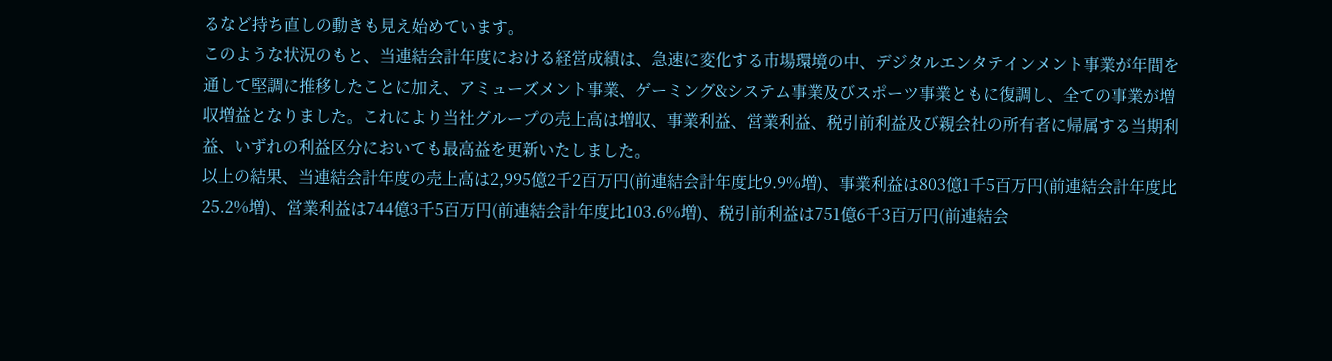るなど持ち直しの動きも見え始めています。
このような状況のもと、当連結会計年度における経営成績は、急速に変化する市場環境の中、デジタルエンタテインメント事業が年間を通して堅調に推移したことに加え、アミューズメント事業、ゲーミング&システム事業及びスポーツ事業ともに復調し、全ての事業が増収増益となりました。これにより当社グループの売上高は増収、事業利益、営業利益、税引前利益及び親会社の所有者に帰属する当期利益、いずれの利益区分においても最高益を更新いたしました。
以上の結果、当連結会計年度の売上高は2,995億2千2百万円(前連結会計年度比9.9%増)、事業利益は803億1千5百万円(前連結会計年度比25.2%増)、営業利益は744億3千5百万円(前連結会計年度比103.6%増)、税引前利益は751億6千3百万円(前連結会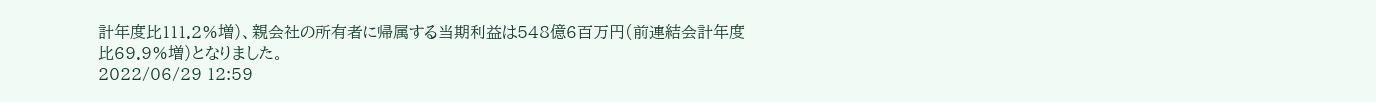計年度比111.2%増)、親会社の所有者に帰属する当期利益は548億6百万円(前連結会計年度比69.9%増)となりました。
2022/06/29 12:59